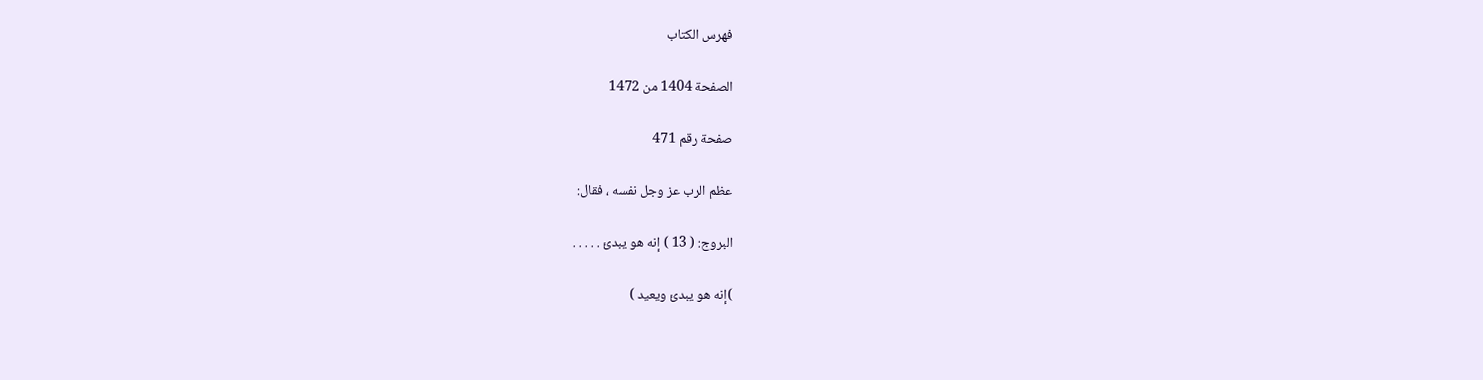فهرس الكتاب

الصفحة 1404 من 1472

صفحة رقم 471

عظم الرب عز وجل نفسه ، فقال:

البروج: ( 13 ) إنه هو يبدئ . . . . .

)إنه هو يبدئ ويعيد )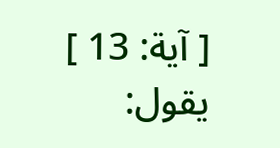[ آية: 13 ] يقول: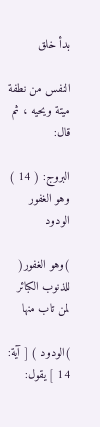بدأ خلق

النفس من نطفة ميتة ويحيه ، ثم قال:

البروج: ( 14 ) وهو الغفور الودود

)وهو الغفور( للذنوب الكبائر لمن تاب منها

)الودود ) [ آية: 14 ] يقول: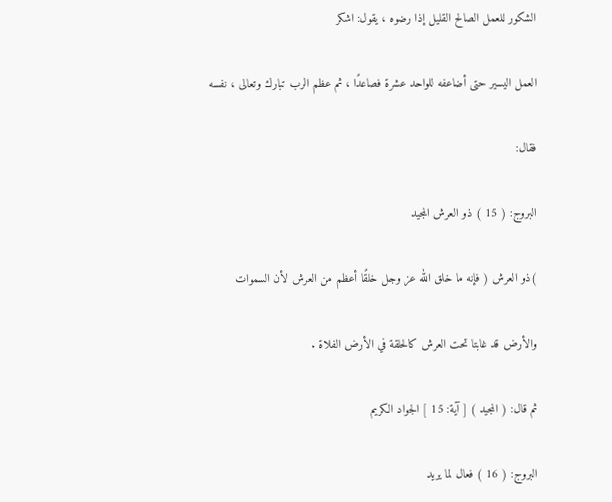الشكور للعمل الصالح القليل إذا رضوه ، يقول: اشكر

العمل اليسير حتى أضاعفه للواحد عشرة فصاعدًا ، ثم عظم الرب تبارك وتعالى ، نفسه

فقال:

البروج: ( 15 ) ذو العرش المجيد

)ذو العرش ( فإنه ما خلق الله عز وجل خلقًا أعظم من العرش لأن السموات

والأرض قد غابتا تحت العرش كالحلقة في الأرض الفلاة .

ثم قال: ( المجيد ) [ آية: 15 ] الجواد الكريم

البروج: ( 16 ) فعال لما يريد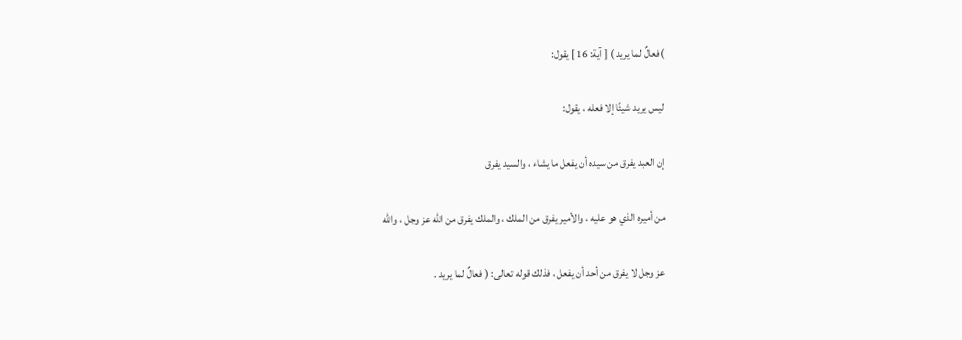)فعالٌ لما يريد ) [ آية: 16 ] يقول:

ليس يريد شيئًا إلا فعله ، يقول:

إن العبد يفرق من سيده أن يفعل ما يشاء ، والسيد يفرق

من أميره الذي هو عليه ، والأمير يفرق من الملك ، والملك يفرق من الله عز وجل ، والله

عز وجل لا يفرق من أحد أن يفعل ، فذلك قوله تعالى: ( فعالٌ لما يريد .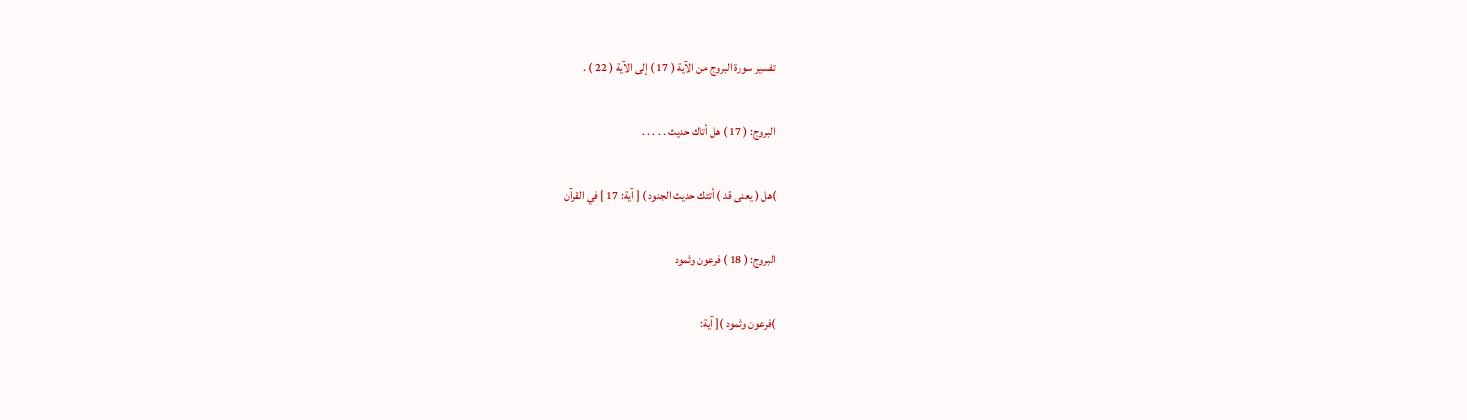تفسير سورة البروج من الآية ( 17 ) إلى الآية ( 22 ) .

البروج: ( 17 ) هل أتاك حديث . . . . .

)هل ( يعنى قد ) أتتك حديث الجنود ) [ آية: 17 ] في القرآن

البروج: ( 18 ) فرعون وثمود

)فرعون وثمود )[ آية: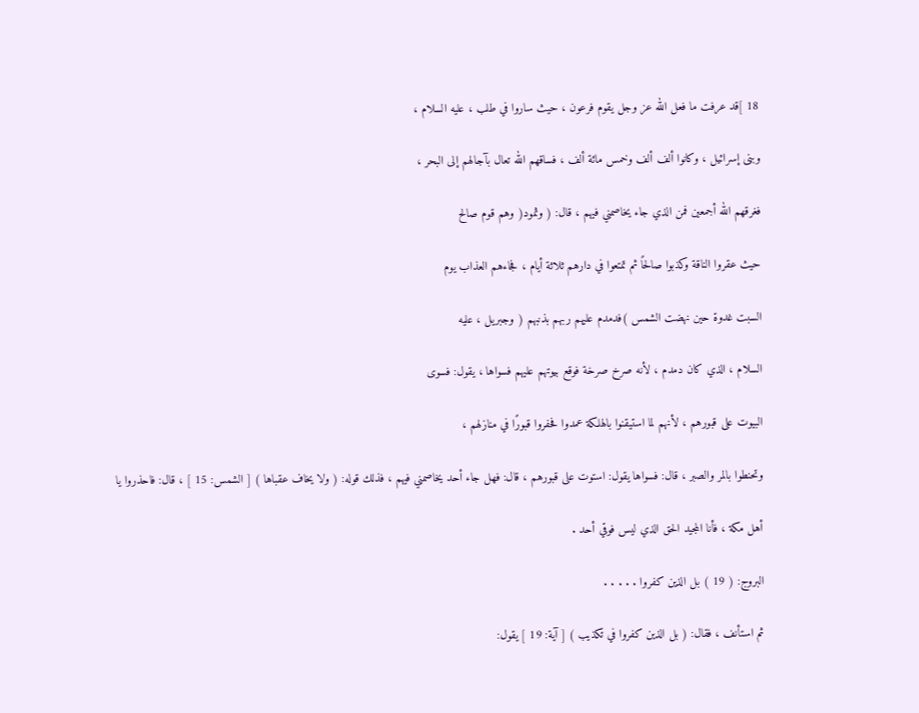18 ]قد عرفت ما فعل الله عز وجل يقوم فرعون ، حيث ساروا في طلب ، عليه السلام ،

وبنى إسرائيل ، وكانوا ألف ألف وخمس مائة ألف ، فساقهم الله تعال بآجالهم إلى البحر ،

فغرقهم الله أجمعين فمن الذي جاء يخاصمني فيهم ، قال: ( وثمود( وهم قوم صالح

حيث عقروا الناقة وكذبوا صالحًا ثم تمتعوا في دارهم ثلاثة أيام ، فجاءهم العذاب يوم

السبت غدوة حين نهضت الشمس )فدمدم عليهم ربهم بذنبهم ( وجبريل ، عليه

السلام ، الذي كان دمدم ، لأنه صرخ صرخة فوقع بيوتهم عليهم فسواها ، يقول: فسوى

البيوت على قبورهم ، لأنهم لما استيقنوا بالهلكة عمدوا فحفروا قبورًا في منازلهم ،

وتحنطوا بالمر والصبر ، قال: فسواها يقول: استوت على قبورهم ، قال: فهل جاء أحد يخاصمني فيهم ، فذلك قوله: ( ولا يخاف عقباها ) [ الشمس: 15 ] ، قال: فاحذروا يا

أهل مكة ، فأنا المجيد الحق الذي ليس فوقي أحد .

البروج: ( 19 ) بل الذين كفروا . . . . .

ثم استأنف ، فقال: ( بل الذين كفروا في تكذيب ) [ آية: 19 ] يقول: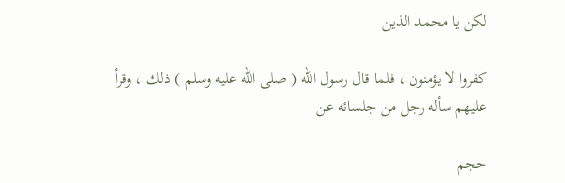لكن يا محمد الذين

كفروا لا يؤمنون ، فلما قال رسول الله ( صلى الله عليه وسلم ) ذلك ، وقرأ عليهم سأله رجل من جلسائه عن

حجم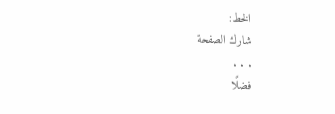الخط:
شارك الصفحة
. . .
فضلًا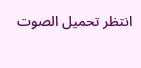انتظر تحميل الصوت